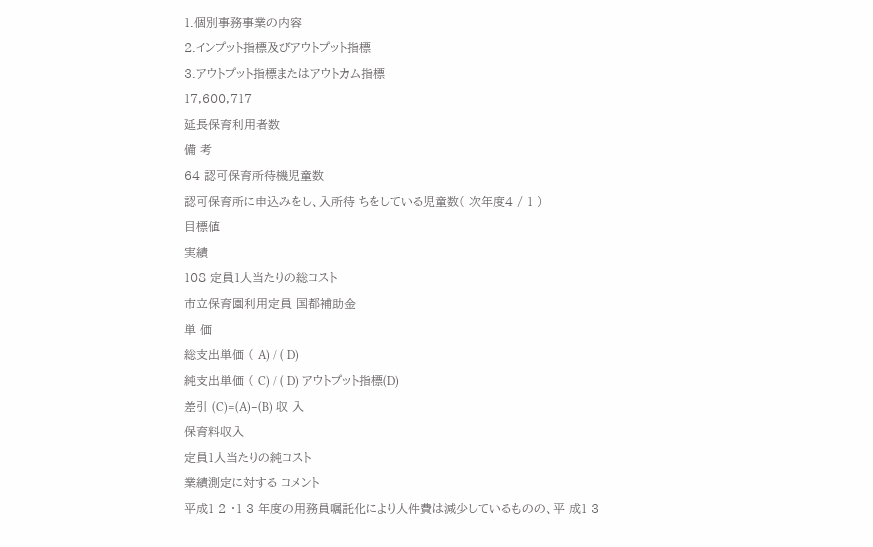1.個別事務事業の内容
2.インプット指標及びアウトプット指標
3.アウトプット指標またはアウトカム指標
17,600,717
延長保育利用者数
備 考
64 認可保育所待機児童数
認可保育所に申込みをし、入所待 ちをしている児童数( 次年度4 / 1 )
目標値
実績
108 定員1人当たりの総コスト
市立保育園利用定員 国都補助金
単 価
総支出単価 ( A) / ( D)
純支出単価 ( C) / ( D) アウトプット指標(D)
差引 (C)=(A)−(B) 収 入
保育料収入
定員1人当たりの純コスト
業績測定に対する コメント
平成1 2 ・1 3 年度の用務員嘱託化により人件費は減少しているものの、平 成1 3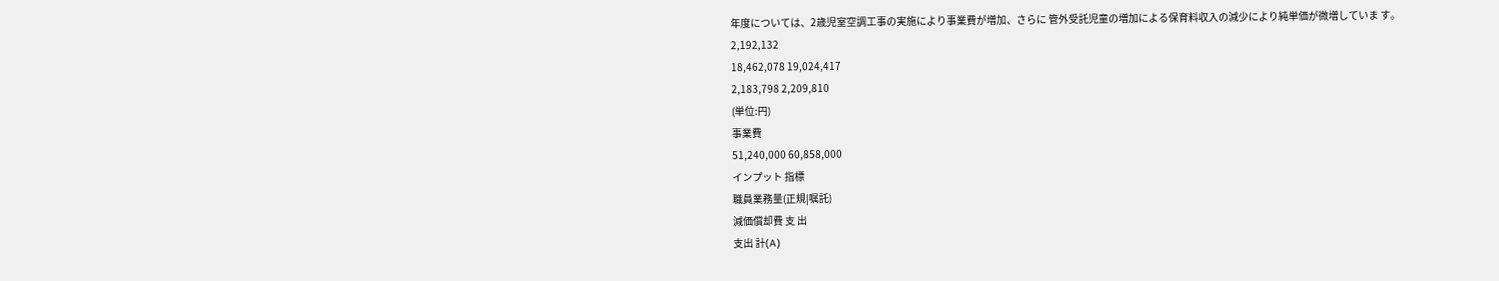年度については、2歳児室空調工事の実施により事業費が増加、さらに 管外受託児童の増加による保育料収入の減少により純単価が微増していま す。
2,192,132
18,462,078 19,024,417
2,183,798 2,209,810
(単位:円)
事業費
51,240,000 60,858,000
インプット 指標
職員業務量(正規|嘱託)
減価償却費 支 出
支出 計(A)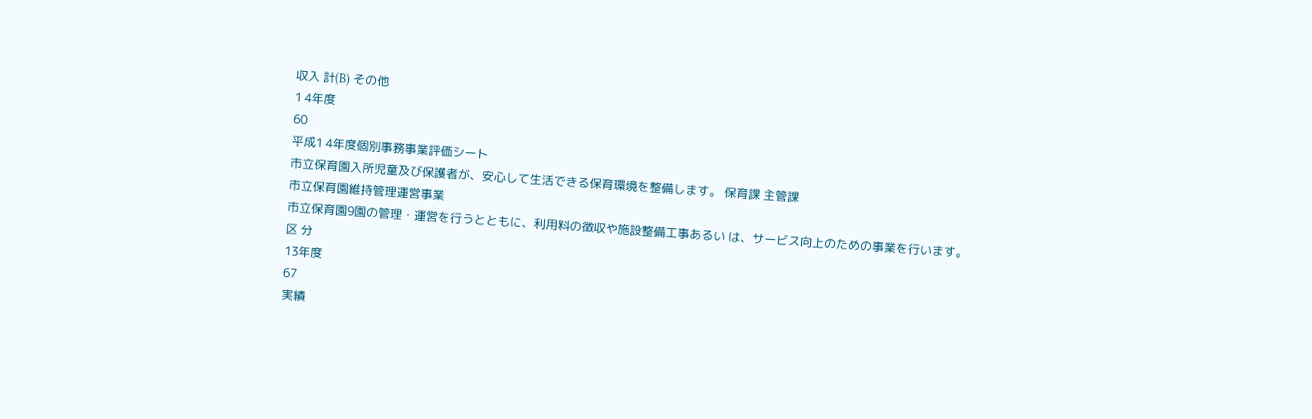収入 計(B) その他
1 4年度
60
平成1 4年度個別事務事業評価シート
市立保育園入所児童及び保護者が、安心して生活できる保育環境を整備します。 保育課 主管課
市立保育園維持管理運営事業
市立保育園9園の管理・運営を行うとともに、利用料の徴収や施設整備工事あるい は、サービス向上のための事業を行います。
区 分
13年度
67
実績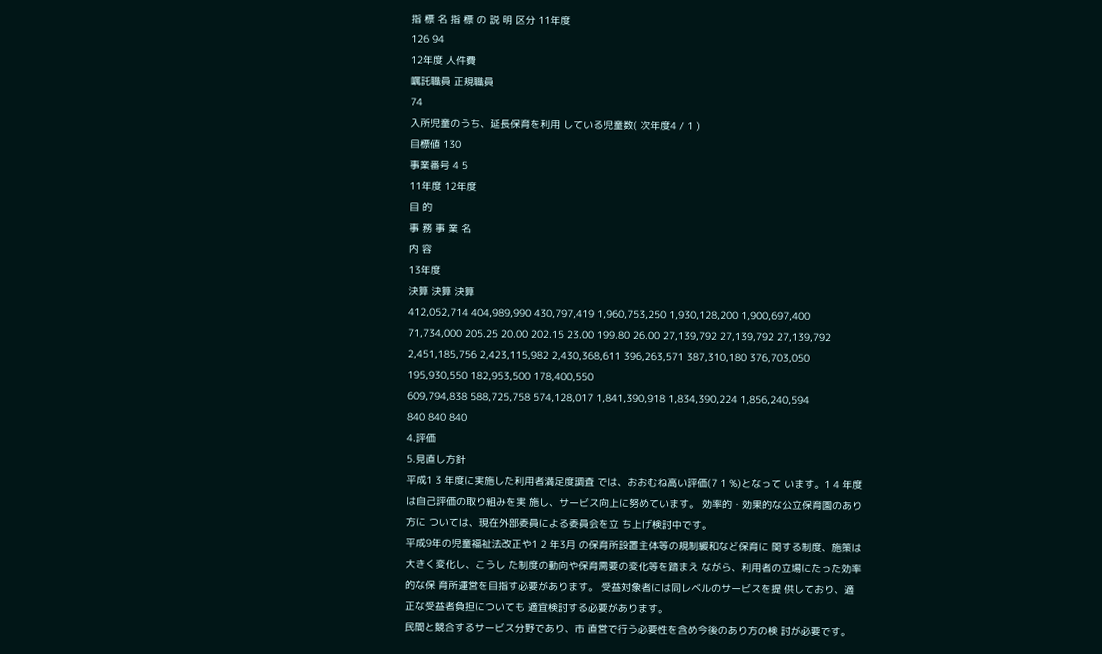指 標 名 指 標 の 説 明 区分 11年度
126 94
12年度 人件費
嘱託職員 正規職員
74
入所児童のうち、延長保育を利用 している児童数( 次年度4 / 1 )
目標値 130
事業番号 4 5
11年度 12年度
目 的
事 務 事 業 名
内 容
13年度
決算 決算 決算
412,052,714 404,989,990 430,797,419 1,960,753,250 1,930,128,200 1,900,697,400 71,734,000 205.25 20.00 202.15 23.00 199.80 26.00 27,139,792 27,139,792 27,139,792 2,451,185,756 2,423,115,982 2,430,368,611 396,263,571 387,310,180 376,703,050 195,930,550 182,953,500 178,400,550
609,794,838 588,725,758 574,128,017 1,841,390,918 1,834,390,224 1,856,240,594
840 840 840
4.評価
5.見直し方針
平成1 3 年度に実施した利用者満足度調査 では、おおむね高い評価(7 1 %)となって います。1 4 年度は自己評価の取り組みを実 施し、サービス向上に努めています。 効率的・効果的な公立保育園のあり方に ついては、現在外部委員による委員会を立 ち上げ検討中です。
平成9年の児童福祉法改正や1 2 年3月 の保育所設置主体等の規制緩和など保育に 関する制度、施策は大きく変化し、こうし た制度の動向や保育需要の変化等を踏まえ ながら、利用者の立場にたった効率的な保 育所運営を目指す必要があります。 受益対象者には同レベルのサービスを提 供しており、適正な受益者負担についても 適宜検討する必要があります。
民間と競合するサービス分野であり、市 直営で行う必要性を含め今後のあり方の検 討が必要です。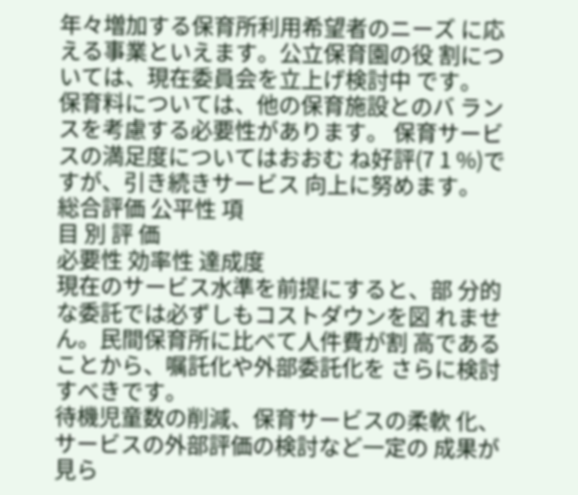年々増加する保育所利用希望者のニーズ に応える事業といえます。公立保育園の役 割については、現在委員会を立上げ検討中 です。
保育料については、他の保育施設とのバ ランスを考慮する必要性があります。 保育サービスの満足度についてはおおむ ね好評(7 1 %)ですが、引き続きサービス 向上に努めます。
総合評価 公平性 項
目 別 評 価
必要性 効率性 達成度
現在のサービス水準を前提にすると、部 分的な委託では必ずしもコストダウンを図 れません。民間保育所に比べて人件費が割 高であることから、嘱託化や外部委託化を さらに検討すべきです。
待機児童数の削減、保育サービスの柔軟 化、サービスの外部評価の検討など一定の 成果が見ら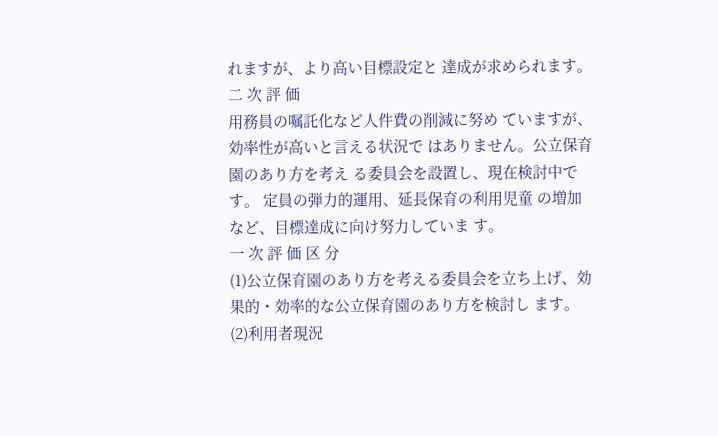れますが、より高い目標設定と 達成が求められます。
二 次 評 価
用務員の嘱託化など人件費の削減に努め ていますが、効率性が高いと言える状況で はありません。公立保育園のあり方を考え る委員会を設置し、現在検討中です。 定員の弾力的運用、延長保育の利用児童 の増加など、目標達成に向け努力していま す。
一 次 評 価 区 分
(1)公立保育園のあり方を考える委員会を立ち上げ、効果的・効率的な公立保育園のあり方を検討し ます。
(2)利用者現況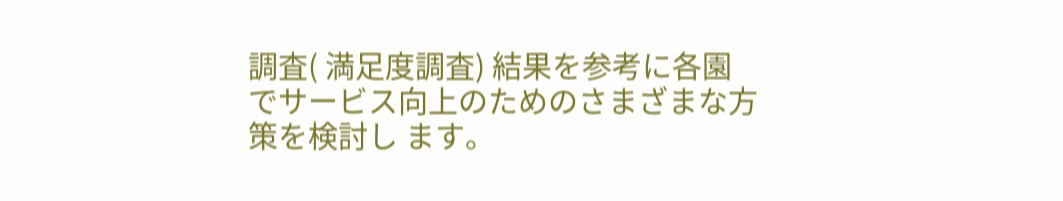調査( 満足度調査) 結果を参考に各園でサービス向上のためのさまざまな方策を検討し ます。